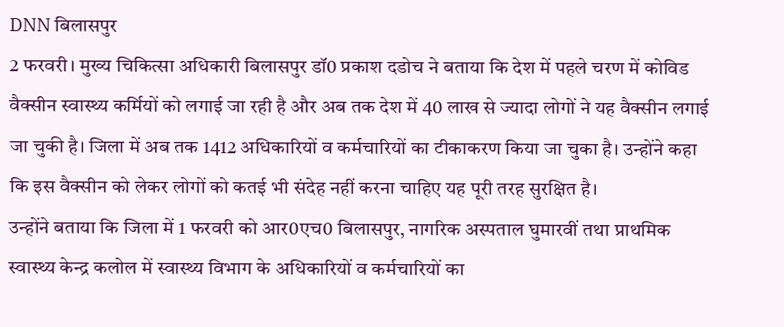DNN बिलासपुर
2 फरवरी। मुख्य चिकित्सा अधिकारी बिलासपुर डॉ0 प्रकाश दडोच ने बताया कि देश में पहले चरण में कोविड वैक्सीन स्वास्थ्य कर्मियों को लगाई जा रही है और अब तक देश में 40 लाख से ज्यादा लोगों ने यह वैक्सीन लगाई जा चुकी है। जिला में अब तक 1412 अधिकारियों व कर्मचारियों का टीकाकरण किया जा चुका है। उन्होंने कहा कि इस वैक्सीन को लेकर लोगों को कतई भी संदेह नहीं करना चाहिए यह पूरी तरह सुरक्षित है।
उन्होंने बताया कि जिला में 1 फरवरी को आर0एच0 बिलासपुर, नागरिक अस्पताल घुमारवीं तथा प्राथमिक स्वास्थ्य केन्द्र कलोल में स्वास्थ्य विभाग के अधिकारियों व कर्मचारियों का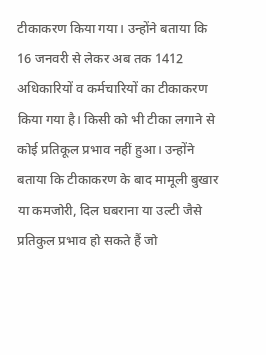टीकाकरण किया गया। उन्होंने बताया कि 16 जनवरी से लेकर अब तक 1412 अधिकारियों व कर्मचारियों का टीकाकरण किया गया है। किसी को भी टीका लगाने से कोई प्रतिकूल प्रभाव नहीं हुआ। उन्होंने बताया कि टीकाकरण के बाद मामूली बुखार या कमजोरी, दिल घबराना या उल्टी जैसे प्रतिकुल प्रभाव हो सकते हैं जो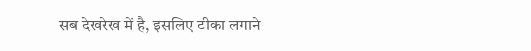सब देखरेख में है, इसलिए टीका लगाने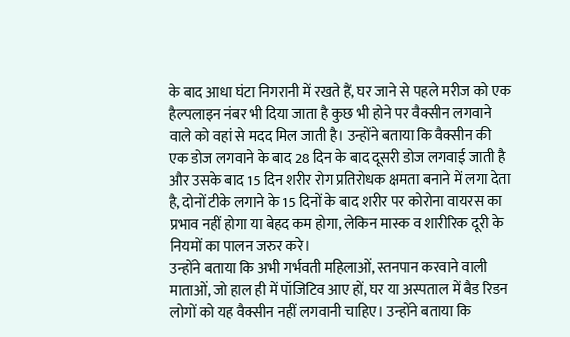के बाद आधा घंटा निगरानी में रखते हैं, घर जाने से पहले मरीज को एक हैल्पलाइन नंबर भी दिया जाता है कुछ भी होने पर वैक्सीन लगवाने वाले को वहां से मदद मिल जाती है। उन्होंने बताया कि वैक्सीन की एक डोज लगवाने के बाद 28 दिन के बाद दूसरी डोज लगवाई जाती है और उसके बाद 15 दिन शरीर रोग प्रतिरोधक क्षमता बनाने में लगा देता है, दोनों टीके लगाने के 15 दिनों के बाद शरीर पर कोरोना वायरस का प्रभाव नहीं होगा या बेहद कम होगा, लेकिन मास्क व शारीरिक दूरी के नियमों का पालन जरुर करे।
उन्होंने बताया कि अभी गर्भवती महिलाओं, स्तनपान करवाने वाली माताओं, जो हाल ही में पॉजिटिव आए हों, घर या अस्पताल में बैड रिडन लोगों को यह वैक्सीन नहीं लगवानी चाहिए। उन्होंने बताया कि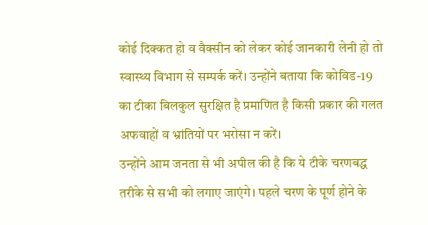कोई दिक्कत हो व वैक्सीन को लेकर कोई जानकारी लेनी हो तो स्वास्थ्य विभाग से सम्पर्क करें। उन्होंने बताया कि कोविड-19 का टीका बिलकुल सुरक्षित है प्रमाणित है किसी प्रकार की गलत अफवाहों व भ्रांतियों पर भरोसा न करें।
उन्होंने आम जनता से भी अपील की है कि ये टीके चरणबद्ध तरीके से सभी को लगाए जाएंगे। पहले चरण के पूर्ण होने के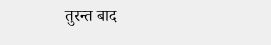तुरन्त बाद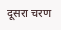दूसरा चरण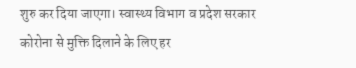शुरु कर दिया जाएगा। स्वास्थ्य विभाग व प्रदेश सरकार कोरोना से मुक्ति दिलाने के लिए हर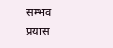सम्भव प्रयास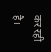कर रही है।